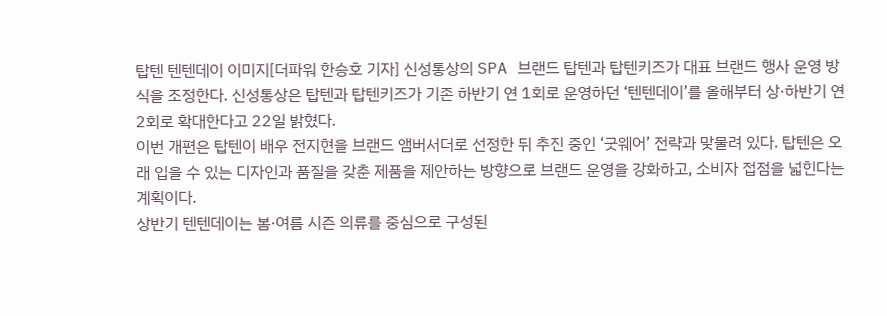탑텐 텐텐데이 이미지[더파워 한승호 기자] 신성통상의 SPA 브랜드 탑텐과 탑텐키즈가 대표 브랜드 행사 운영 방식을 조정한다. 신성통상은 탑텐과 탑텐키즈가 기존 하반기 연 1회로 운영하던 ‘텐텐데이’를 올해부터 상·하반기 연 2회로 확대한다고 22일 밝혔다.
이번 개편은 탑텐이 배우 전지현을 브랜드 앰버서더로 선정한 뒤 추진 중인 ‘굿웨어’ 전략과 맞물려 있다. 탑텐은 오래 입을 수 있는 디자인과 품질을 갖춘 제품을 제안하는 방향으로 브랜드 운영을 강화하고, 소비자 접점을 넓힌다는 계획이다.
상반기 텐텐데이는 봄·여름 시즌 의류를 중심으로 구성된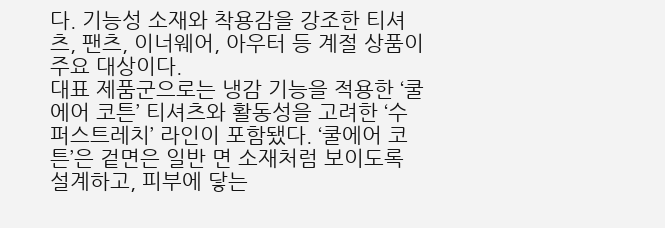다. 기능성 소재와 착용감을 강조한 티셔츠, 팬츠, 이너웨어, 아우터 등 계절 상품이 주요 대상이다.
대표 제품군으로는 냉감 기능을 적용한 ‘쿨에어 코튼’ 티셔츠와 활동성을 고려한 ‘수퍼스트레치’ 라인이 포함됐다. ‘쿨에어 코튼’은 겉면은 일반 면 소재처럼 보이도록 설계하고, 피부에 닿는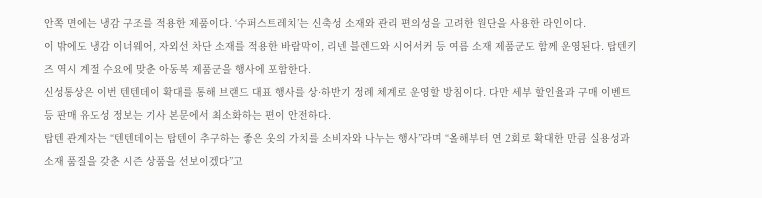안쪽 면에는 냉감 구조를 적용한 제품이다. ‘수퍼스트레치’는 신축성 소재와 관리 편의성을 고려한 원단을 사용한 라인이다.
이 밖에도 냉감 이너웨어, 자외선 차단 소재를 적용한 바람막이, 리넨 블렌드와 시어서커 등 여름 소재 제품군도 함께 운영된다. 탑텐키즈 역시 계절 수요에 맞춘 아동복 제품군을 행사에 포함한다.
신성통상은 이번 텐텐데이 확대를 통해 브랜드 대표 행사를 상·하반기 정례 체계로 운영할 방침이다. 다만 세부 할인율과 구매 이벤트 등 판매 유도성 정보는 기사 본문에서 최소화하는 편이 안전하다.
탑텐 관계자는 “텐텐데이는 탑텐이 추구하는 좋은 옷의 가치를 소비자와 나누는 행사”라며 “올해부터 연 2회로 확대한 만큼 실용성과 소재 품질을 갖춘 시즌 상품을 선보이겠다”고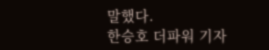말했다.
한승호 더파워 기자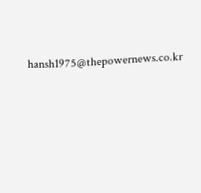hansh1975@thepowernews.co.kr